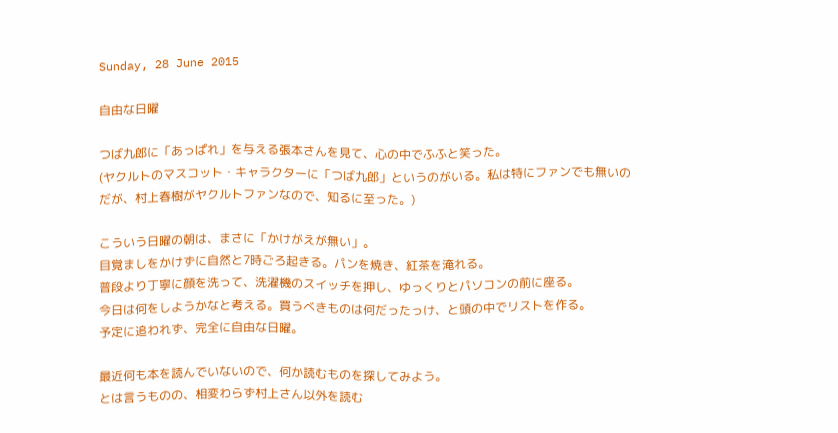Sunday, 28 June 2015

自由な日曜

つば九郎に「あっぱれ」を与える張本さんを見て、心の中でふふと笑った。
(ヤクルトのマスコット・キャラクターに「つば九郎」というのがいる。私は特にファンでも無いのだが、村上春樹がヤクルトファンなので、知るに至った。)

こういう日曜の朝は、まさに「かけがえが無い」。
目覚ましをかけずに自然と7時ごろ起きる。パンを焼き、紅茶を淹れる。
普段より丁寧に顔を洗って、洗濯機のスイッチを押し、ゆっくりとパソコンの前に座る。
今日は何をしようかなと考える。買うべきものは何だったっけ、と頭の中でリストを作る。
予定に追われず、完全に自由な日曜。

最近何も本を読んでいないので、何か読むものを探してみよう。
とは言うものの、相変わらず村上さん以外を読む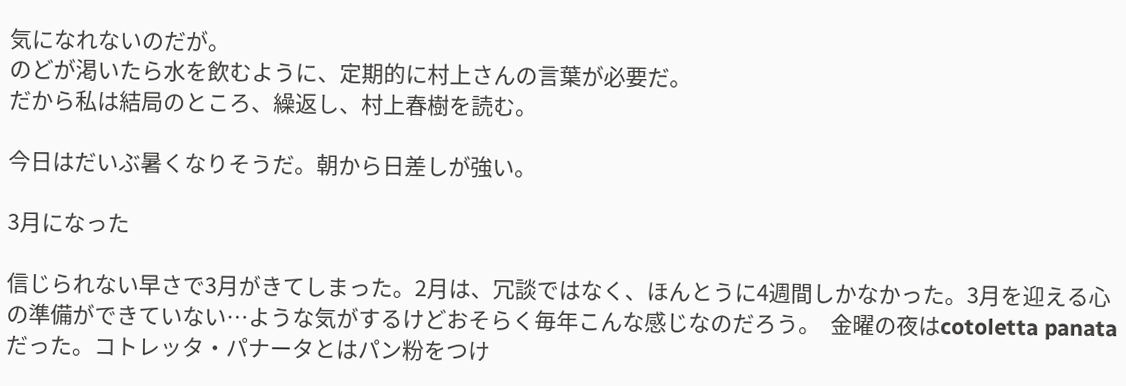気になれないのだが。
のどが渇いたら水を飲むように、定期的に村上さんの言葉が必要だ。
だから私は結局のところ、繰返し、村上春樹を読む。

今日はだいぶ暑くなりそうだ。朝から日差しが強い。

3月になった

信じられない早さで3月がきてしまった。2月は、冗談ではなく、ほんとうに4週間しかなかった。3月を迎える心の準備ができていない…ような気がするけどおそらく毎年こんな感じなのだろう。  金曜の夜はcotoletta panataだった。コトレッタ・パナータとはパン粉をつけ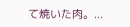て焼いた肉。...